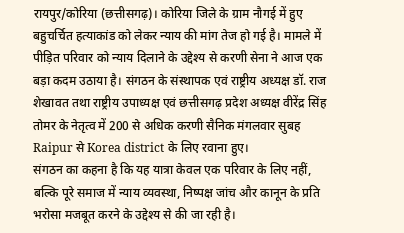रायपुर/कोरिया (छत्तीसगढ़)। कोरिया जिले के ग्राम नौगई में हुए बहुचर्चित हत्याकांड को लेकर न्याय की मांग तेज हो गई है। मामले में पीड़ित परिवार को न्याय दिलाने के उद्देश्य से करणी सेना ने आज एक बड़ा कदम उठाया है। संगठन के संस्थापक एवं राष्ट्रीय अध्यक्ष डॉ. राज शेखावत तथा राष्ट्रीय उपाध्यक्ष एवं छत्तीसगढ़ प्रदेश अध्यक्ष वीरेंद्र सिंह तोमर के नेतृत्व में 200 से अधिक करणी सैनिक मंगलवार सुबह Raipur से Korea district के लिए रवाना हुए।
संगठन का कहना है कि यह यात्रा केवल एक परिवार के लिए नहीं, बल्कि पूरे समाज में न्याय व्यवस्था, निष्पक्ष जांच और कानून के प्रति भरोसा मजबूत करने के उद्देश्य से की जा रही है।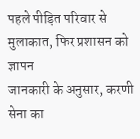पहले पीड़ित परिवार से मुलाकात, फिर प्रशासन को ज्ञापन
जानकारी के अनुसार, करणी सेना का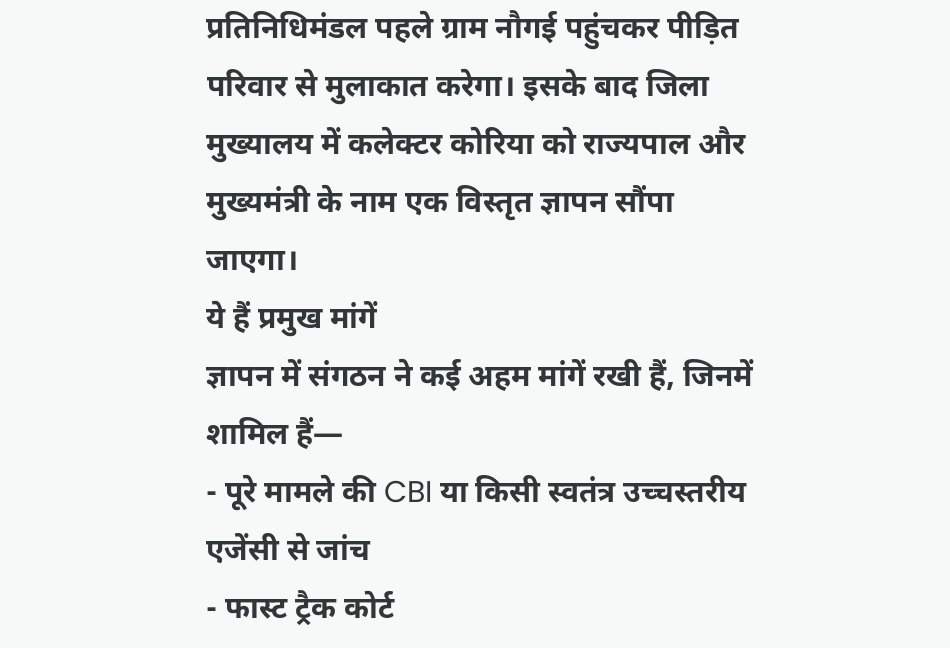प्रतिनिधिमंडल पहले ग्राम नौगई पहुंचकर पीड़ित परिवार से मुलाकात करेगा। इसके बाद जिला मुख्यालय में कलेक्टर कोरिया को राज्यपाल और मुख्यमंत्री के नाम एक विस्तृत ज्ञापन सौंपा जाएगा।
ये हैं प्रमुख मांगें
ज्ञापन में संगठन ने कई अहम मांगें रखी हैं, जिनमें शामिल हैं—
- पूरे मामले की CBI या किसी स्वतंत्र उच्चस्तरीय एजेंसी से जांच
- फास्ट ट्रैक कोर्ट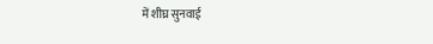में शीघ्र सुनवाई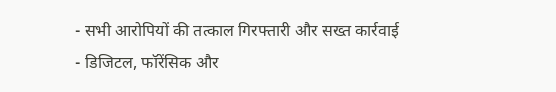- सभी आरोपियों की तत्काल गिरफ्तारी और सख्त कार्रवाई
- डिजिटल, फॉरेंसिक और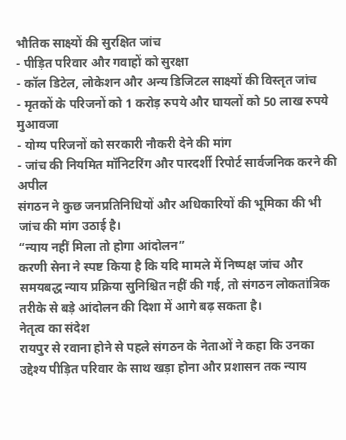भौतिक साक्ष्यों की सुरक्षित जांच
- पीड़ित परिवार और गवाहों को सुरक्षा
- कॉल डिटेल, लोकेशन और अन्य डिजिटल साक्ष्यों की विस्तृत जांच
- मृतकों के परिजनों को 1 करोड़ रुपये और घायलों को 50 लाख रुपये मुआवजा
- योग्य परिजनों को सरकारी नौकरी देने की मांग
- जांच की नियमित मॉनिटरिंग और पारदर्शी रिपोर्ट सार्वजनिक करने की अपील
संगठन ने कुछ जनप्रतिनिधियों और अधिकारियों की भूमिका की भी जांच की मांग उठाई है।
“न्याय नहीं मिला तो होगा आंदोलन”
करणी सेना ने स्पष्ट किया है कि यदि मामले में निष्पक्ष जांच और समयबद्ध न्याय प्रक्रिया सुनिश्चित नहीं की गई, तो संगठन लोकतांत्रिक तरीके से बड़े आंदोलन की दिशा में आगे बढ़ सकता है।
नेतृत्व का संदेश
रायपुर से रवाना होने से पहले संगठन के नेताओं ने कहा कि उनका उद्देश्य पीड़ित परिवार के साथ खड़ा होना और प्रशासन तक न्याय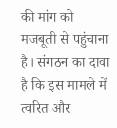की मांग को मजबूती से पहुंचाना है। संगठन का दावा है कि इस मामले में त्वरित और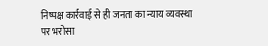निष्पक्ष कार्रवाई से ही जनता का न्याय व्यवस्था पर भरोसा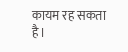कायम रह सकता है।